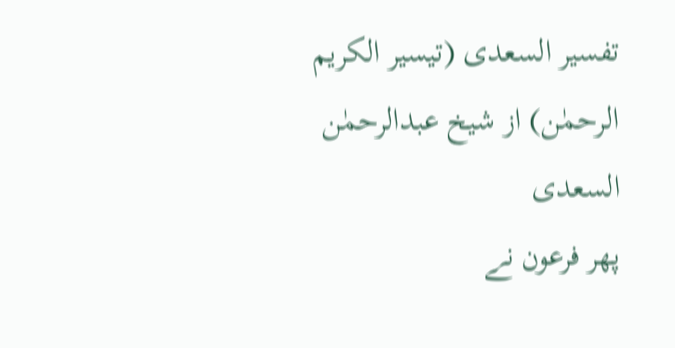تفسیر السعدی (تیسیر الکریم الرحمٰن) از شیخ عبدالرحمٰن السعدی
پھر فرعون نے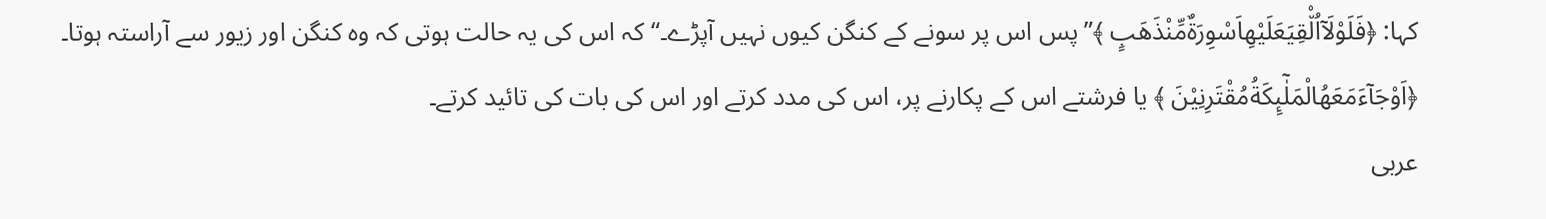کہا: ﴿فَلَوْلَاۤاُلْ٘قِیَعَلَیْهِاَسْوِرَةٌمِّنْذَهَبٍ ﴾”پس اس پر سونے کے کنگن کیوں نہیں آپڑے۔“ کہ اس کی یہ حالت ہوتی کہ وہ کنگن اور زیور سے آراستہ ہوتا۔ ﴿اَوْجَآءَمَعَهُالْمَلٰٓىِٕكَةُمُقْتَرِنِیْنَ ﴾ یا فرشتے اس کے پکارنے پر، اس کی مدد کرتے اور اس کی بات کی تائید کرتے۔
عربی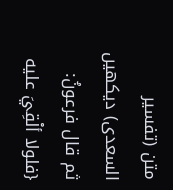متن (تفسیر السعدی) دیکھیں
ثم قال فرعونُ: {فلولا ألْقِيَ عليه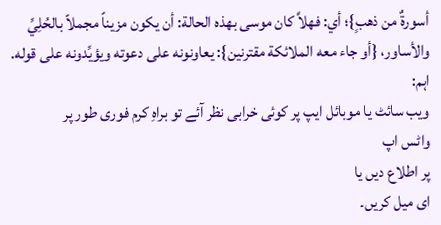أسورةٌ من ذهبٍ}؛ أي: فهلاَّ كان موسى بهذه الحالة: أن يكون مزيناً مجملاً بالحُلِيِّ والأساور، {أو جاء معه الملائكة مقترنين}: يعاونونه على دعوته ويؤيِّدونه على قوله.
اہم:
ویب سائٹ یا موبائل ایپ پر کوئی خرابی نظر آئے تو براہِ کرم فوری طور پر
واٹس اپ
پر اطلاع دیں یا
ای میل کریں۔